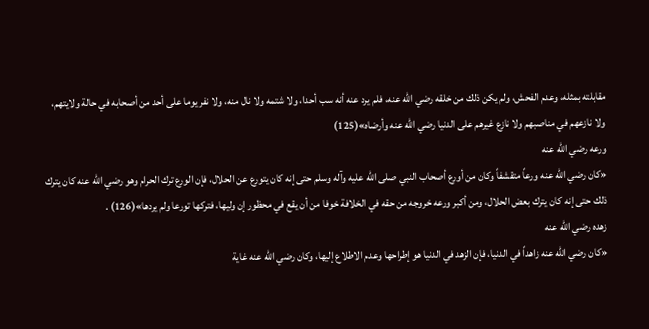مقابلته بمثله، وعدم الفحش، ولم يكن ذلك من خلقه رضي الله عنه، فلم يرد عنه أنه سب أحدا، ولا شتمه ولا نال منه، ولا نفر يوما على أحد من أصحابه في حالة ولايتهم، ولا نازعهم في مناصبهم ولا نازع غيرهم على الدنيا رضي الله عنه وأرضاه»(125)
ورعه رضي الله عنه
«كان رضي الله عنه ورعاً متقشفاً وكان من أورع أصحاب النبي صلى الله عليه وآله وسلم حتى إنه كان يتورع عن الحلال، فإن الورع ترك الحرام وهو رضي الله عنه كان يترك ذلك حتى إنه كان يترك بعض الحلال، ومن أكبر ورعه خروجه من حقه في الخلافة خوفا من أن يقع في محظور إن وليها، فتركها تورعا ولم يردها»(126) .
زهده رضي الله عنه
«كان رضي الله عنه زاهداً في الدنيا، فإن الزهد في الدنيا هو إطراحها وعدم الاطلاع إليها، وكان رضي الله عنه غاية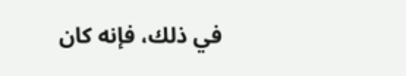في ذلك، فإنه كان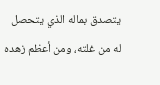يتصدق بماله الذي يتحصل له من غلته، ومن أعظم زهده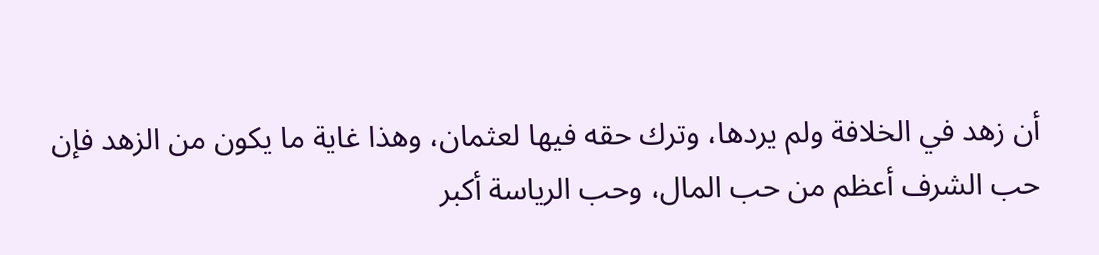أن زهد في الخلافة ولم يردها، وترك حقه فيها لعثمان، وهذا غاية ما يكون من الزهد فإن حب الشرف أعظم من حب المال، وحب الرياسة أكبر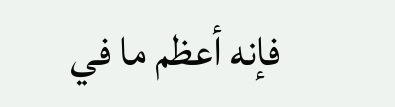فإنه أعظم ما في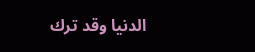الدنيا وقد ترك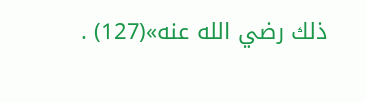ذلك رضي الله عنه»(127) .